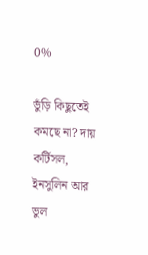0%

ভুঁড়ি কিছুতেই কমছে না? দায় কর্টিসল, ইনসুলিন আর ভুল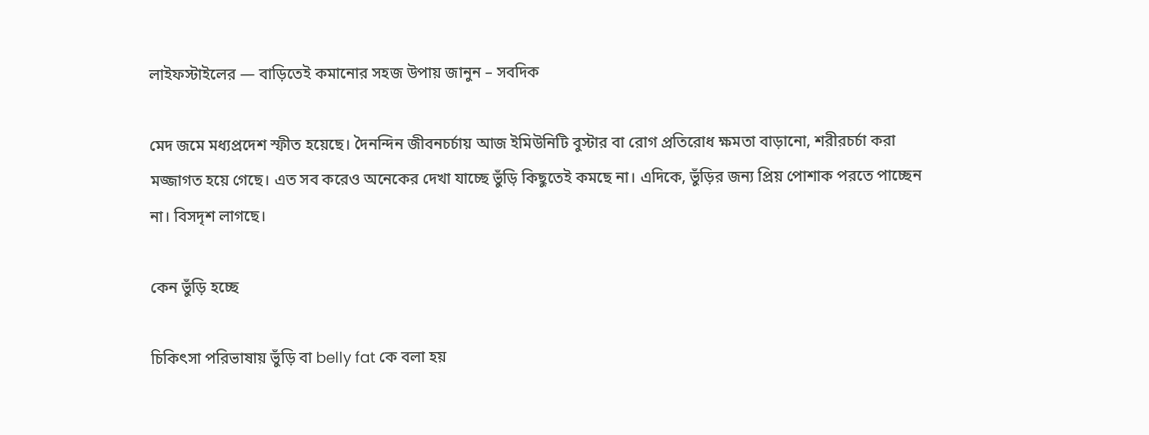লাইফস্টাইলের — বাড়িতেই কমানোর সহজ উপায় জানুন – সবদিক

মেদ জমে মধ্যপ্রদেশ স্ফীত হয়েছে। দৈনন্দিন জীবনচর্চায় আজ ইমিউনিটি বুস্টার বা রোগ প্রতিরোধ ক্ষমতা বাড়ানো, শরীরচর্চা করা মজ্জাগত হয়ে গেছে। এত সব করেও অনেকের দেখা যাচ্ছে ভুঁড়ি কিছুতেই কমছে না। এদিকে, ভুঁড়ির জন্য প্রিয় পোশাক পরতে পাচ্ছেন না। বিসদৃশ লাগছে।

কেন ভুঁড়ি হচ্ছে

চিকিৎসা পরিভাষায় ভুঁড়ি বা belly fat কে বলা হয়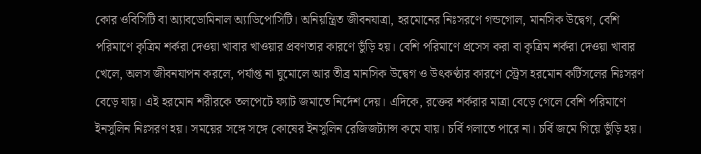কোর ওবিসিটি বা অ্যাবডোমিনাল অ্যাডিপোসিটি। অনিয়ন্ত্রিত জীবনযাত্রা, হরমোনের নিঃসরণে গন্ডগোল, মানসিক উদ্বেগ, বেশি পরিমাণে কৃত্রিম শর্করা দেওয়া খাবার খাওয়ার প্রবণতার কারণে ভুঁড়ি হয়। বেশি পরিমাণে প্রসেস করা বা কৃত্রিম শর্করা দেওয়া খাবার খেলে, অলস জীবনযাপন করলে, পর্যাপ্ত না ঘুমোলে আর তীব্র মানসিক উদ্বেগ ও উৎকণ্ঠার কারণে স্ট্রেস হরমোন কর্টিসলের নিঃসরণ বেড়ে যায়। এই হরমোন শরীরকে তলপেটে ফ্যাট জমাতে নির্দেশ দেয়। এদিকে, রক্তের শর্করার মাত্রা বেড়ে গেলে বেশি পরিমাণে ইনসুলিন নিঃসরণ হয়। সময়ের সঙ্গে সঙ্গে কোষের ইনসুলিন রেজিজট্যান্স কমে যায়। চর্বি গলাতে পারে না। চর্বি জমে গিয়ে ভুঁড়ি হয়।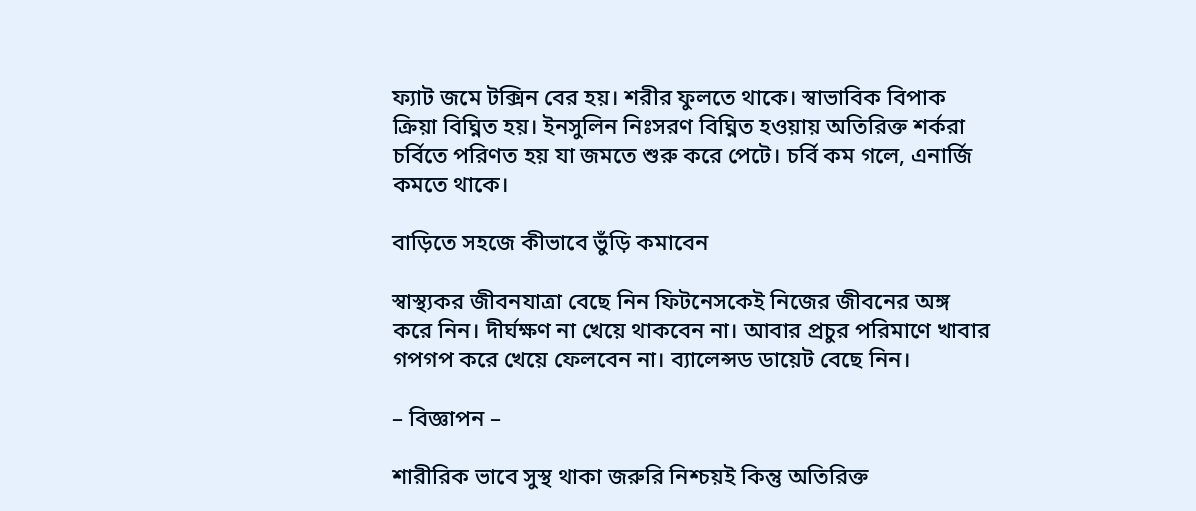ফ্যাট জমে টক্সিন বের হয়। শরীর ফুলতে থাকে। স্বাভাবিক বিপাক ক্রিয়া বিঘ্নিত হয়। ইনসুলিন নিঃসরণ বিঘ্নিত হওয়ায় অতিরিক্ত শর্করা চর্বিতে পরিণত হয় যা জমতে শুরু করে পেটে। চর্বি কম গলে, এনার্জি কমতে থাকে।

বাড়িতে সহজে কীভাবে ভুঁড়ি কমাবেন

স্বাস্থ্যকর জীবনযাত্রা বেছে নিন ফিটনেসকেই নিজের জীবনের অঙ্গ করে নিন। দীর্ঘক্ষণ না খেয়ে থাকবেন না। আবার প্রচুর পরিমাণে খাবার গপগপ করে খেয়ে ফেলবেন না। ব্যালেন্সড ডায়েট বেছে নিন।

– বিজ্ঞাপন –

শারীরিক ভাবে সুস্থ থাকা জরুরি নিশ্চয়ই কিন্তু অতিরিক্ত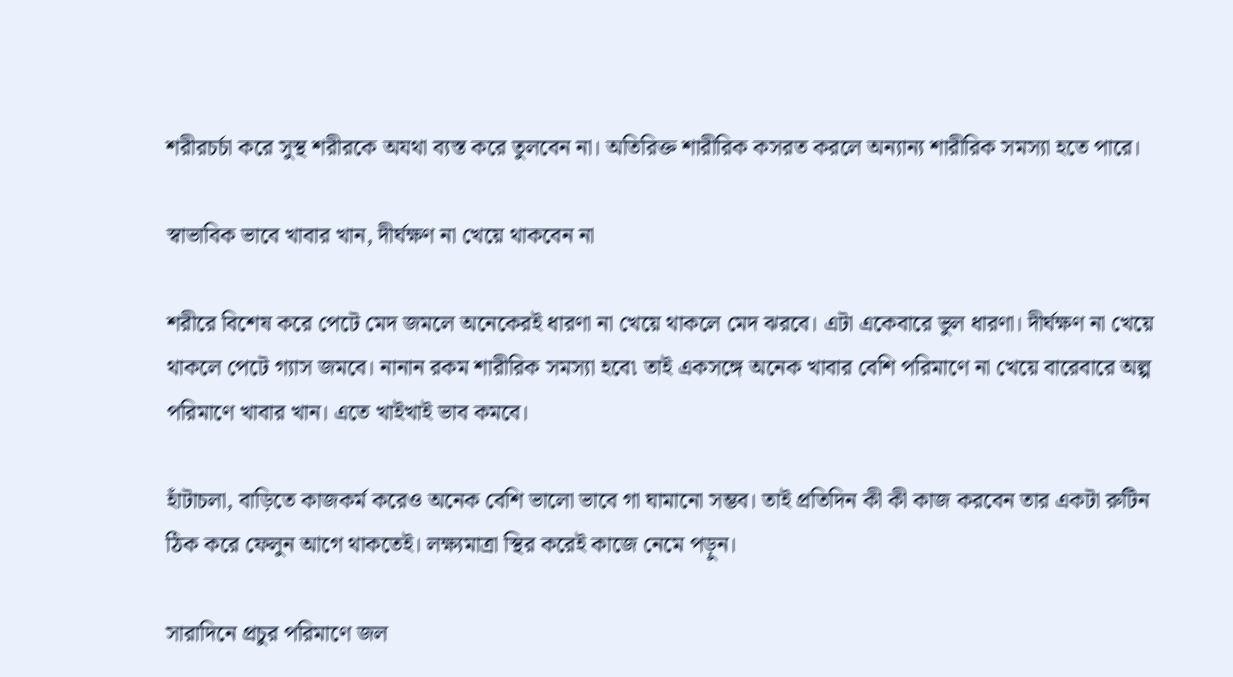শরীরচর্চা করে সুস্থ শরীরকে অযথা ব্যস্ত করে তুলবেন না। অতিরিক্ত শারীরিক কসরত করলে অন্যান্য শারীরিক সমস্যা হতে পারে।

স্বাভাবিক ভাবে খাবার খান, দীর্ঘক্ষণ না খেয়ে থাকবেন না

শরীরে বিশেষ করে পেটে মেদ জমলে অনেকেরই ধারণা না খেয়ে থাকলে মেদ ঝরবে। এটা একেবারে ভুল ধারণা। দীর্ঘক্ষণ না খেয়ে থাকলে পেটে গ্যাস জমবে। নানান রকম শারীরিক সমস্যা হবে৷ তাই একসঙ্গে অনেক খাবার বেশি পরিমাণে না খেয়ে বারেবারে অল্প পরিমাণে খাবার খান। এতে খাইখাই ভাব কমবে।

হাঁটাচলা, বাড়িতে কাজকর্ম করেও অনেক বেশি ভালো ভাবে গা ঘামানো সম্ভব। তাই প্রতিদিন কী কী কাজ করবেন তার একটা রুটিন ঠিক করে ফেলুন আগে থাকতেই। লক্ষ্যমাত্রা স্থির করেই কাজে নেমে পড়ুন।

সারাদিনে প্রচুর পরিমাণে জল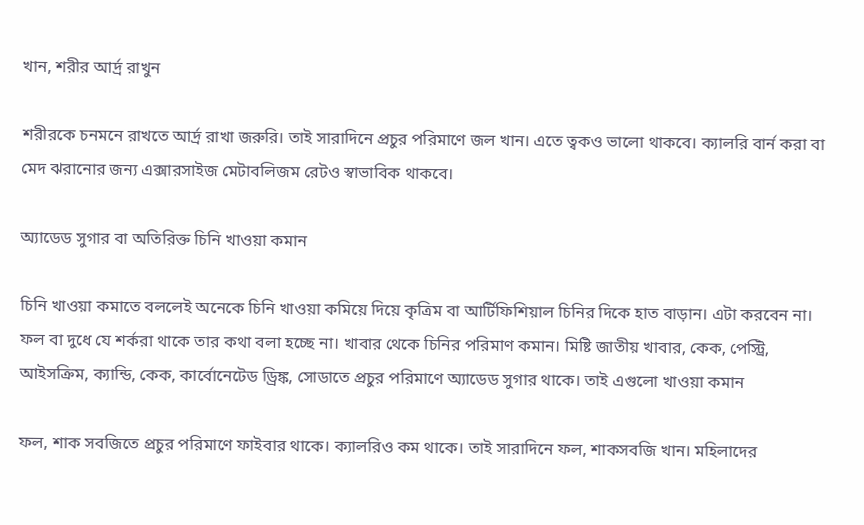খান, শরীর আর্দ্র রাখুন

শরীরকে চনমনে রাখতে আর্দ্র রাখা জরুরি। তাই সারাদিনে প্রচুর পরিমাণে জল খান। এতে ত্বকও ভালো থাকবে। ক্যালরি বার্ন করা বা মেদ ঝরানোর জন্য এক্সারসাইজ মেটাবলিজম রেটও স্বাভাবিক থাকবে।

অ্যাডেড সুগার বা অতিরিক্ত চিনি খাওয়া কমান

চিনি খাওয়া কমাতে বললেই অনেকে চিনি খাওয়া কমিয়ে দিয়ে কৃত্রিম বা আর্টিফিশিয়াল চিনির দিকে হাত বাড়ান। এটা করবেন না। ফল বা দুধে যে শর্করা থাকে তার কথা বলা হচ্ছে না। খাবার থেকে চিনির পরিমাণ কমান। মিষ্টি জাতীয় খাবার, কেক, পেস্ট্রি, আইসক্রিম, ক্যান্ডি, কেক, কার্বোনেটেড ড্রিঙ্ক, সোডাতে প্রচুর পরিমাণে অ্যাডেড সুগার থাকে। তাই এগুলো খাওয়া কমান

ফল, শাক সবজিতে প্রচুর পরিমাণে ফাইবার থাকে। ক্যালরিও কম থাকে। তাই সারাদিনে ফল, শাকসবজি খান। মহিলাদের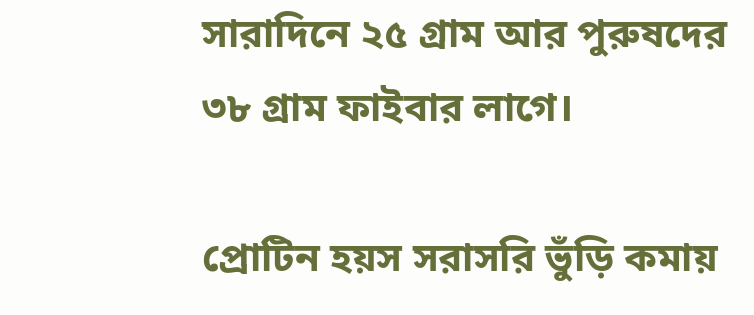সারাদিনে ২৫ গ্রাম আর পুরুষদের ৩৮ গ্রাম ফাইবার লাগে।

প্রোটিন হয়স সরাসরি ভুঁড়ি কমায়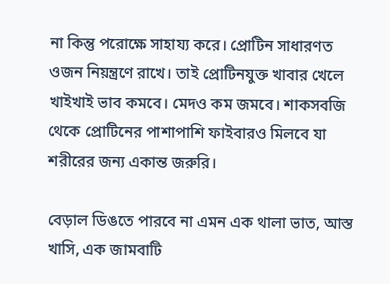না কিন্তু পরোক্ষে সাহায্য করে। প্রোটিন সাধারণত ওজন নিয়ন্ত্রণে রাখে। তাই প্রোটিনযুক্ত খাবার খেলে খাইখাই ভাব কমবে। মেদও কম জমবে। শাকসবজি থেকে প্রোটিনের পাশাপাশি ফাইবারও মিলবে যা শরীরের জন্য একান্ত জরুরি।

বেড়াল ডিঙতে পারবে না এমন এক থালা ভাত, আস্ত খাসি, এক জামবাটি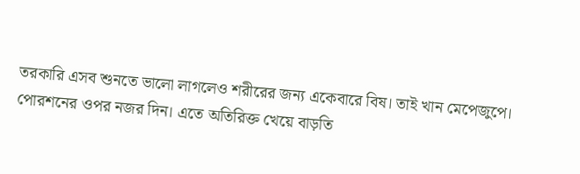তরকারি এসব শুনতে ভালো লাগলেও শরীরের জন্য একেবারে বিষ। তাই খান মেপেজুপে। পোরশনের ওপর নজর দিন। এতে অতিরিক্ত খেয়ে বাড়তি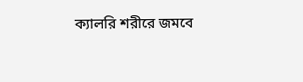ক্যালরি শরীরে জমবে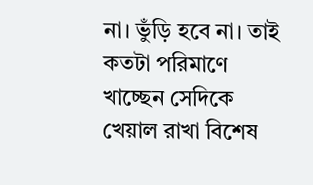না। ভুঁড়ি হবে না। তাই কতটা পরিমাণে খাচ্ছেন সেদিকে খেয়াল রাখা বিশেষ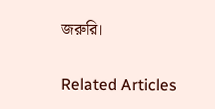জরুরি।

Related Articles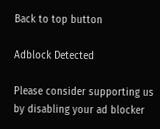Back to top button

Adblock Detected

Please consider supporting us by disabling your ad blocker